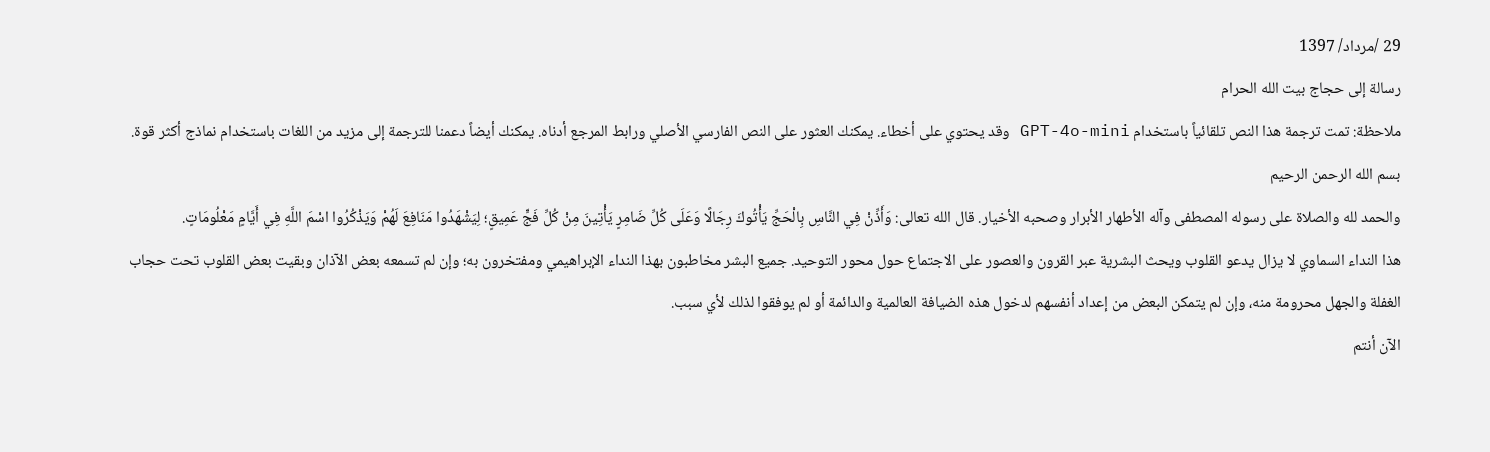29 /مرداد/ 1397
رسالة إلى حجاج بيت الله الحرام
ملاحظة: تمت ترجمة هذا النص تلقائياً باستخدام GPT-4o-mini وقد يحتوي على أخطاء. يمكنك العثور على النص الفارسي الأصلي ورابط المرجع أدناه. يمكنك أيضاً دعمنا للترجمة إلى مزيد من اللغات باستخدام نماذج أكثر قوة.
بسم الله الرحمن الرحيم
والحمد لله والصلاة على رسوله المصطفى وآله الأطهار الأبرار وصحبه الأخيار. قال الله تعالى: وَأَذِّنْ فِي النَّاسِ بِالْحَجِّ يَأْتُوكَ رِجَالًا وَعَلَى كُلِّ ضَامِرٍ يَأْتِينَ مِنْ كُلِّ فَجٍّ عَمِيقٍ؛ لِيَشْهَدُوا مَنَافِعَ لَهُمْ وَيَذْكُرُوا اسْمَ اللَّهِ فِي أَيَّامٍ مَعْلُومَاتٍ.
هذا النداء السماوي لا يزال يدعو القلوب ويحث البشرية عبر القرون والعصور على الاجتماع حول محور التوحيد. جميع البشر مخاطبون بهذا النداء الإبراهيمي ومفتخرون به؛ وإن لم تسمعه بعض الآذان وبقيت بعض القلوب تحت حجاب الغفلة والجهل محرومة منه، وإن لم يتمكن البعض من إعداد أنفسهم لدخول هذه الضيافة العالمية والدائمة أو لم يوفقوا لذلك لأي سبب.
الآن أنتم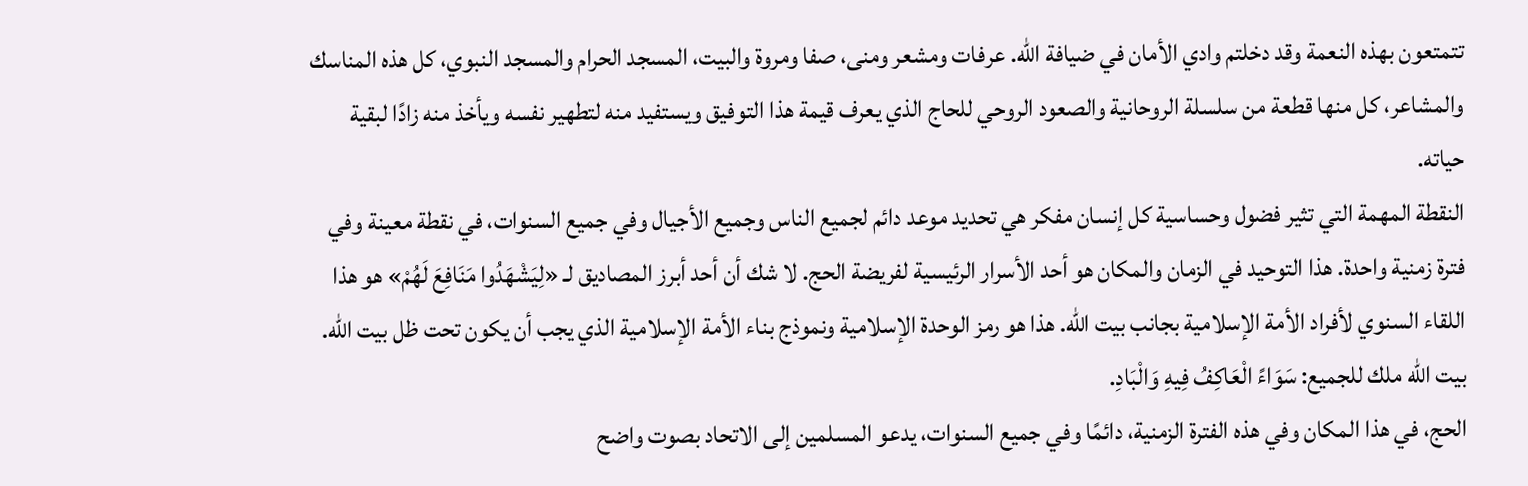تتمتعون بهذه النعمة وقد دخلتم وادي الأمان في ضيافة الله. عرفات ومشعر ومنى، صفا ومروة والبيت، المسجد الحرام والمسجد النبوي، كل هذه المناسك والمشاعر، كل منها قطعة من سلسلة الروحانية والصعود الروحي للحاج الذي يعرف قيمة هذا التوفيق ويستفيد منه لتطهير نفسه ويأخذ منه زادًا لبقية حياته.
النقطة المهمة التي تثير فضول وحساسية كل إنسان مفكر هي تحديد موعد دائم لجميع الناس وجميع الأجيال وفي جميع السنوات، في نقطة معينة وفي فترة زمنية واحدة. هذا التوحيد في الزمان والمكان هو أحد الأسرار الرئيسية لفريضة الحج. لا شك أن أحد أبرز المصاديق لـ «لِيَشْهَدُوا مَنَافِعَ لَهُمْ» هو هذا اللقاء السنوي لأفراد الأمة الإسلامية بجانب بيت الله. هذا هو رمز الوحدة الإسلامية ونموذج بناء الأمة الإسلامية الذي يجب أن يكون تحت ظل بيت الله. بيت الله ملك للجميع: سَوَاءً الْعَاكِفُ فِيهِ وَالْبَادِ.
الحج، في هذا المكان وفي هذه الفترة الزمنية، دائمًا وفي جميع السنوات، يدعو المسلمين إلى الاتحاد بصوت واضح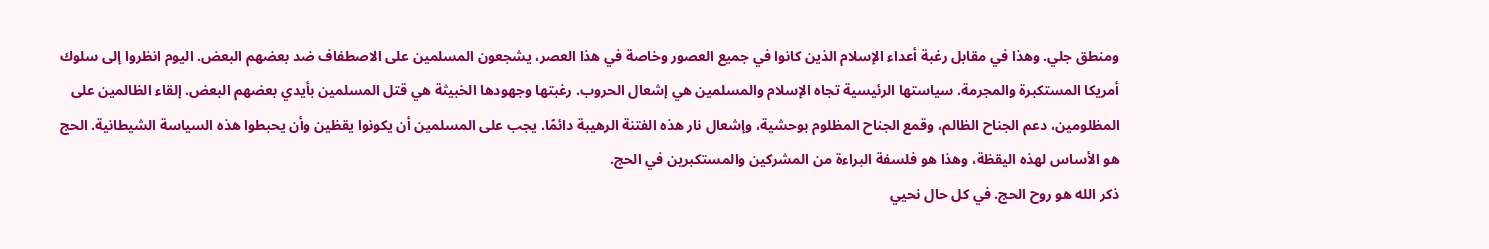ومنطق جلي. وهذا في مقابل رغبة أعداء الإسلام الذين كانوا في جميع العصور وخاصة في هذا العصر، يشجعون المسلمين على الاصطفاف ضد بعضهم البعض. اليوم انظروا إلى سلوك أمريكا المستكبرة والمجرمة. سياستها الرئيسية تجاه الإسلام والمسلمين هي إشعال الحروب. رغبتها وجهودها الخبيثة هي قتل المسلمين بأيدي بعضهم البعض. إلقاء الظالمين على المظلومين، دعم الجناح الظالم، وقمع الجناح المظلوم بوحشية، وإشعال نار هذه الفتنة الرهيبة دائمًا. يجب على المسلمين أن يكونوا يقظين وأن يحبطوا هذه السياسة الشيطانية. الحج هو الأساس لهذه اليقظة، وهذا هو فلسفة البراءة من المشركين والمستكبرين في الحج.
ذكر الله هو روح الحج. في كل حال نحيي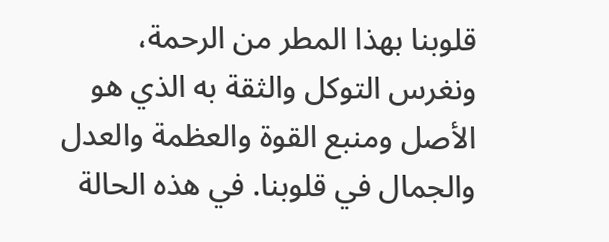قلوبنا بهذا المطر من الرحمة، ونغرس التوكل والثقة به الذي هو الأصل ومنبع القوة والعظمة والعدل والجمال في قلوبنا. في هذه الحالة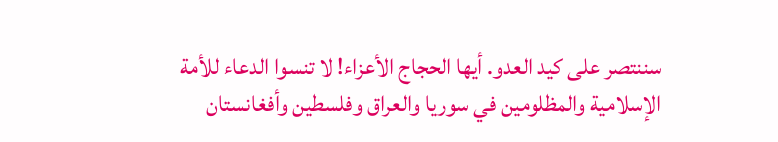سننتصر على كيد العدو. أيها الحجاج الأعزاء! لا تنسوا الدعاء للأمة الإسلامية والمظلومين في سوريا والعراق وفلسطين وأفغانستان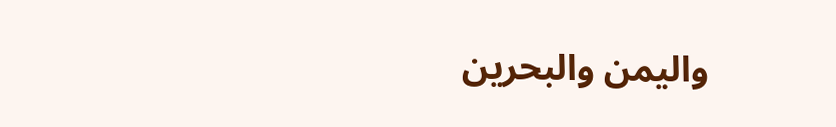واليمن والبحرين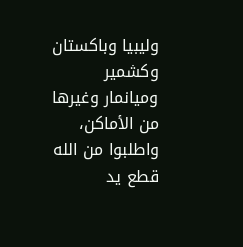وليبيا وباكستان وكشمير وميانمار وغيرها من الأماكن، واطلبوا من الله قطع يد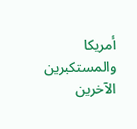أمريكا والمستكبرين الآخرين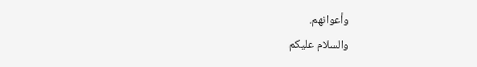وأعوانهم.
والسلام عليكم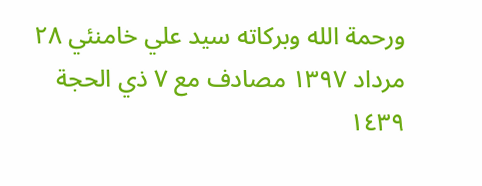ورحمة الله وبركاته سيد علي خامنئي ٢٨ مرداد ١٣٩٧ مصادف مع ٧ ذي الحجة ١٤٣٩